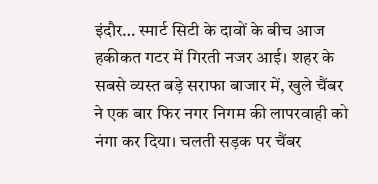इंदौर… स्मार्ट सिटी के दावों के बीच आज हकीकत गटर में गिरती नजर आई। शहर के सबसे व्यस्त बड़े सराफा बाजार में, खुले चैंबर ने एक बार फिर नगर निगम की लापरवाही को नंगा कर दिया। चलती सड़क पर चैंबर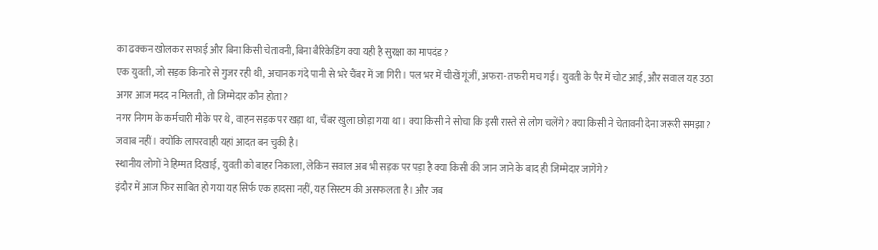का ढक्कन खोलकर सफाई और बिना किसी चेतावनी, बिना बैरिकेडिंग क्या यही है सुरक्षा का मापदंड?
एक युवती, जो सड़क किनारे से गुजर रही थी, अचानक गंदे पानी से भरे चैंबर में जा गिरी। पल भर में चीखें गूंजीं, अफरा-तफरी मच गई। युवती के पैर में चोट आई, और सवाल यह उठा अगर आज मदद न मिलती, तो जिम्मेदार कौन होता?
नगर निगम के कर्मचारी मौके पर थे, वाहन सड़क पर खड़ा था, चैंबर खुला छोड़ा गया था। क्या किसी ने सोचा कि इसी रास्ते से लोग चलेंगे? क्या किसी ने चेतावनी देना जरूरी समझा? जवाब नहीं। क्योंकि लापरवाही यहां आदत बन चुकी है।
स्थानीय लोगों ने हिम्मत दिखाई, युवती को बाहर निकाला, लेकिन सवाल अब भी सड़क पर पड़ा है क्या किसी की जान जाने के बाद ही जिम्मेदार जागेंगे?
इंदौर में आज फिर साबित हो गया यह सिर्फ एक हादसा नहीं, यह सिस्टम की असफलता है। और जब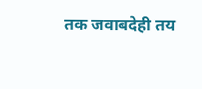तक जवाबदेही तय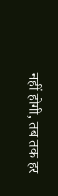नहीं होगी, तब तक हर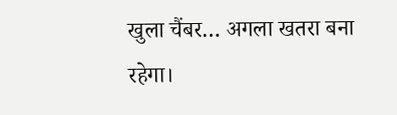खुला चैंबर… अगला खतरा बना रहेगा।